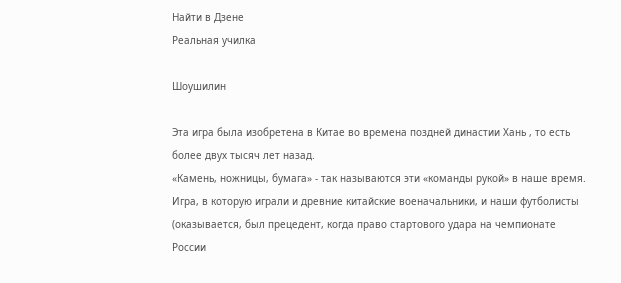Найти в Дзене
Реальная училка

Шоушилин

Эта игра была изобретена в Китае во времена поздней династии Хань , то есть более двух тысяч лет назад.
«Камень, ножницы, бумага» - так называются эти «команды рукой» в наше время. Игра, в которую играли и древние китайские военачальники, и наши футболисты (оказывается, был прецедент, когда право стартового удара на чемпионате России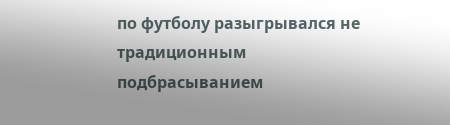по футболу разыгрывался не традиционным подбрасыванием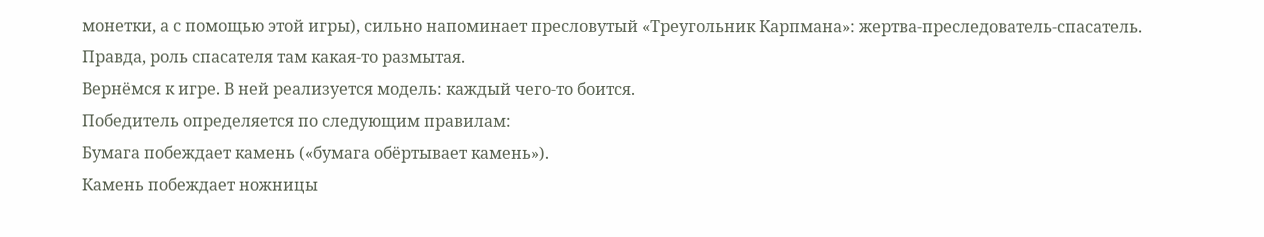монетки, а с помощью этой игры), сильно напоминает пресловутый «Треугольник Карпмана»: жертва-преследователь-спасатель. Правда, роль спасателя там какая-то размытая.
Вернёмся к игре. В ней реализуется модель: каждый чего-то боится.
Победитель определяется по следующим правилам:
Бумага побеждает камень («бумага обёртывает камень»).
Камень побеждает ножницы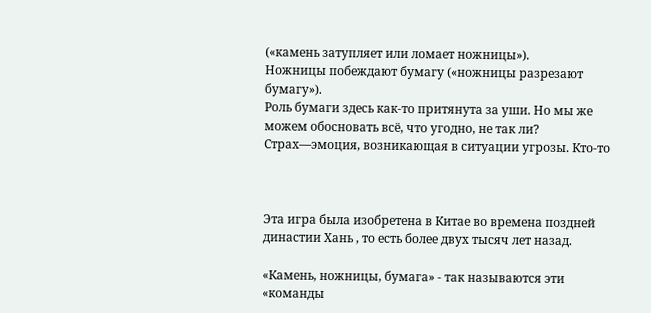(«камень затупляет или ломает ножницы»).
Ножницы побеждают бумагу («ножницы разрезают бумагу»).
Роль бумаги здесь как-то притянута за уши. Но мы же можем обосновать всё, что угодно, не так ли?
Страх—эмоция, возникающая в ситуации угрозы. Кто-то



Эта игра была изобретена в Китае во времена поздней династии Хань , то есть более двух тысяч лет назад.

«Камень, ножницы, бумага» - так называются эти «команды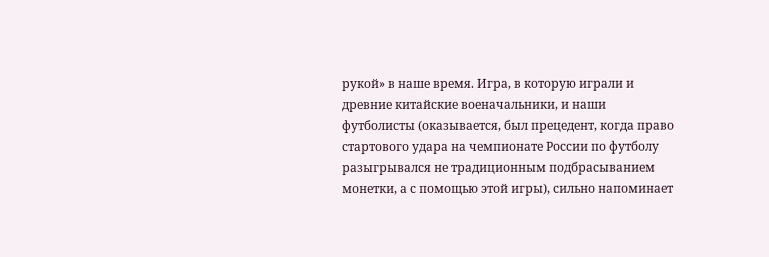рукой» в наше время. Игра, в которую играли и древние китайские военачальники, и наши футболисты (оказывается, был прецедент, когда право стартового удара на чемпионате России по футболу разыгрывался не традиционным подбрасыванием монетки, а с помощью этой игры), сильно напоминает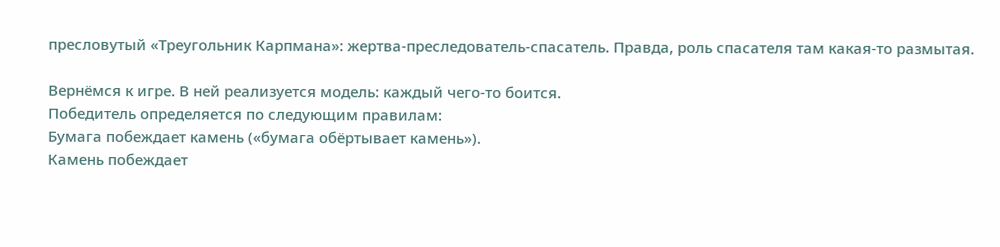пресловутый «Треугольник Карпмана»: жертва-преследователь-спасатель. Правда, роль спасателя там какая-то размытая.

Вернёмся к игре. В ней реализуется модель: каждый чего-то боится.
Победитель определяется по следующим правилам:
Бумага побеждает камень («бумага обёртывает камень»).
Камень побеждает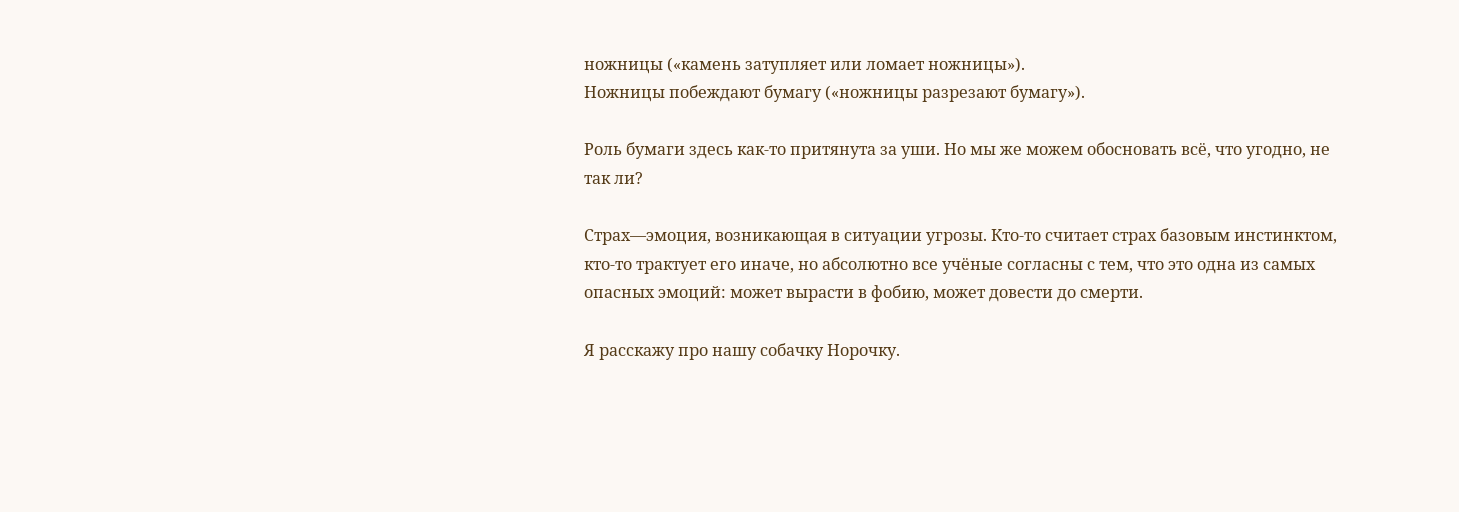ножницы («камень затупляет или ломает ножницы»).
Ножницы побеждают бумагу («ножницы разрезают бумагу»).

Роль бумаги здесь как-то притянута за уши. Но мы же можем обосновать всё, что угодно, не так ли?

Страх—эмоция, возникающая в ситуации угрозы. Кто-то считает страх базовым инстинктом, кто-то трактует его иначе, но абсолютно все учёные согласны с тем, что это одна из самых опасных эмоций: может вырасти в фобию, может довести до смерти.

Я расскажу про нашу собачку Норочку.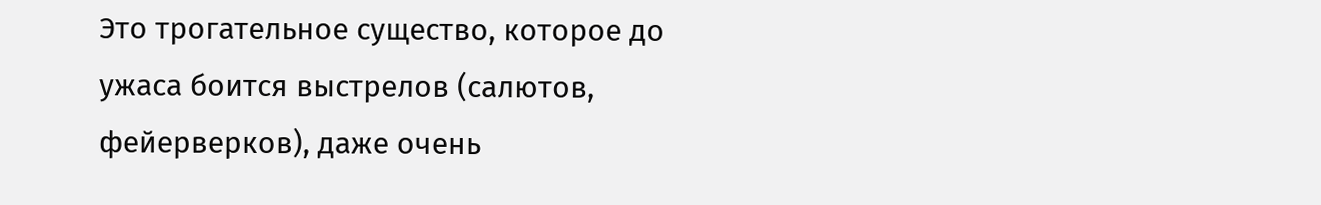Это трогательное существо, которое до ужаса боится выстрелов (салютов, фейерверков), даже очень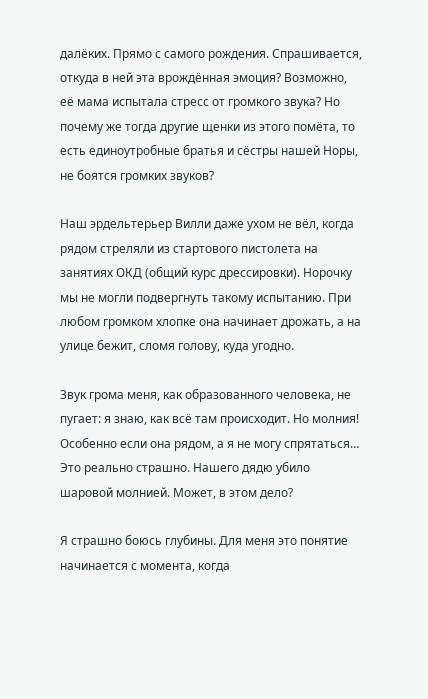далёких. Прямо с самого рождения. Спрашивается, откуда в ней эта врождённая эмоция? Возможно, её мама испытала стресс от громкого звука? Но почему же тогда другие щенки из этого помёта, то есть единоутробные братья и сёстры нашей Норы, не боятся громких звуков?

Наш эрдельтерьер Вилли даже ухом не вёл, когда рядом стреляли из стартового пистолета на занятиях ОКД (общий курс дрессировки). Норочку мы не могли подвергнуть такому испытанию. При любом громком хлопке она начинает дрожать, а на улице бежит, сломя голову, куда угодно.

Звук грома меня, как образованного человека, не пугает: я знаю, как всё там происходит. Но молния! Особенно если она рядом, а я не могу спрятаться… Это реально страшно. Нашего дядю убило шаровой молнией. Может, в этом дело?

Я страшно боюсь глубины. Для меня это понятие начинается с момента, когда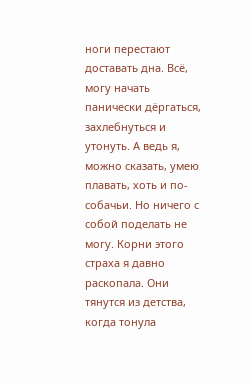ноги перестают доставать дна. Всё, могу начать панически дёргаться, захлебнуться и утонуть. А ведь я, можно сказать, умею плавать, хоть и по-собачьи. Но ничего с собой поделать не могу. Корни этого страха я давно раскопала. Они тянутся из детства, когда тонула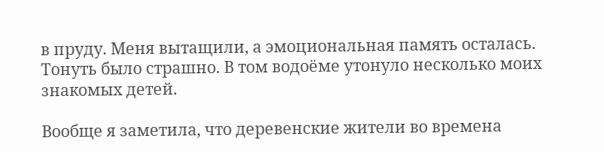в пруду. Меня вытащили, а эмоциональная память осталась. Тонуть было страшно. В том водоёме утонуло несколько моих знакомых детей.

Вообще я заметила, что деревенские жители во времена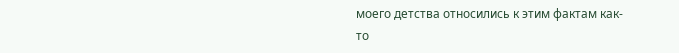моего детства относились к этим фактам как-то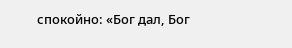спокойно: «Бог дал, Бог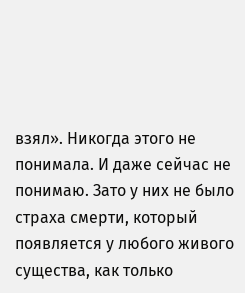взял». Никогда этого не понимала. И даже сейчас не понимаю. Зато у них не было страха смерти, который появляется у любого живого существа, как только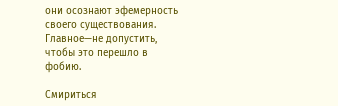они осознают эфемерность своего существования. Главное—не допустить, чтобы это перешло в фобию.

Смириться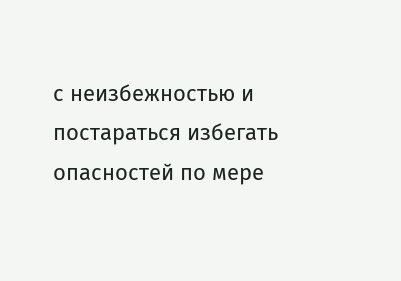с неизбежностью и постараться избегать опасностей по мере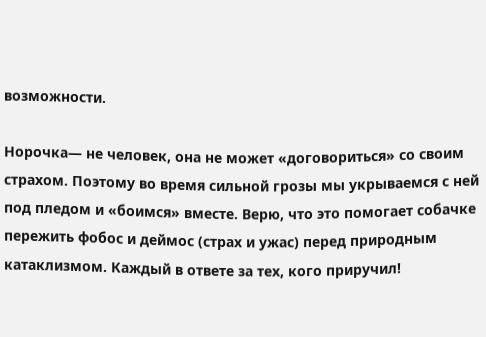возможности.

Норочка— не человек, она не может «договориться» со своим страхом. Поэтому во время сильной грозы мы укрываемся с ней под пледом и «боимся» вместе. Верю, что это помогает собачке пережить фобос и деймос (страх и ужас) перед природным катаклизмом. Каждый в ответе за тех, кого приручил!